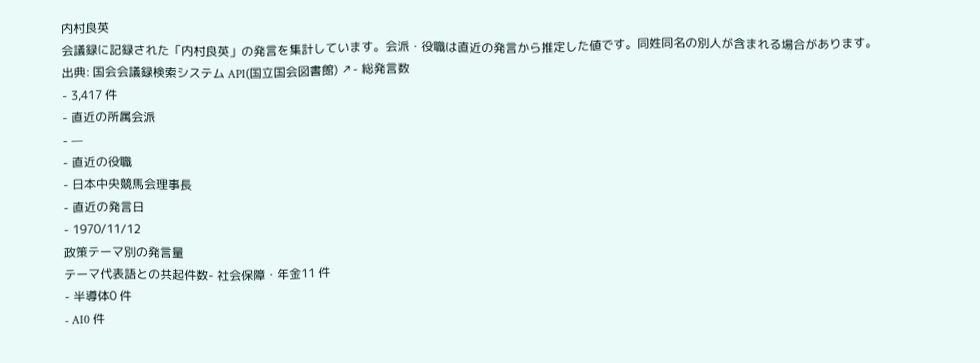内村良英
会議録に記録された「内村良英」の発言を集計しています。会派・役職は直近の発言から推定した値です。同姓同名の別人が含まれる場合があります。
出典: 国会会議録検索システム API(国立国会図書館) ↗- 総発言数
- 3,417 件
- 直近の所属会派
- —
- 直近の役職
- 日本中央競馬会理事長
- 直近の発言日
- 1970/11/12
政策テーマ別の発言量
テーマ代表語との共起件数- 社会保障・年金11 件
- 半導体0 件
- AI0 件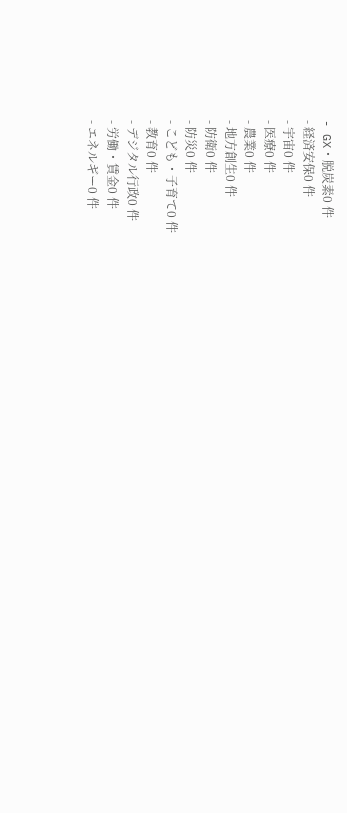- GX・脱炭素0 件
- 経済安保0 件
- 宇宙0 件
- 医療0 件
- 農業0 件
- 地方創生0 件
- 防衛0 件
- 防災0 件
- こども・子育て0 件
- 教育0 件
- デジタル行政0 件
- 労働・賃金0 件
- エネルギー0 件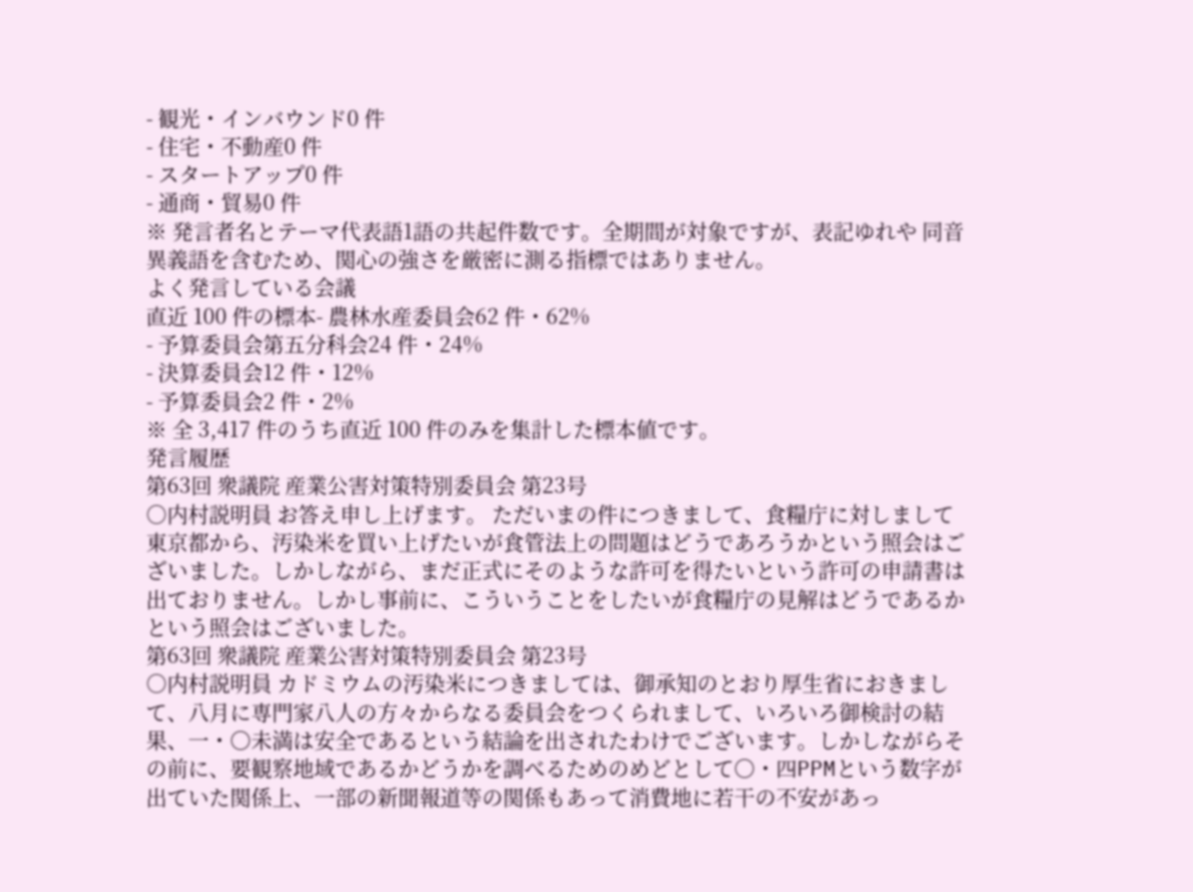- 観光・インバウンド0 件
- 住宅・不動産0 件
- スタートアップ0 件
- 通商・貿易0 件
※ 発言者名とテーマ代表語1語の共起件数です。全期間が対象ですが、表記ゆれや 同音異義語を含むため、関心の強さを厳密に測る指標ではありません。
よく発言している会議
直近 100 件の標本- 農林水産委員会62 件・62%
- 予算委員会第五分科会24 件・24%
- 決算委員会12 件・12%
- 予算委員会2 件・2%
※ 全 3,417 件のうち直近 100 件のみを集計した標本値です。
発言履歴
第63回 衆議院 産業公害対策特別委員会 第23号
○内村説明員 お答え申し上げます。 ただいまの件につきまして、食糧庁に対しまして東京都から、汚染米を買い上げたいが食管法上の問題はどうであろうかという照会はございました。しかしながら、まだ正式にそのような許可を得たいという許可の申請書は出ておりません。しかし事前に、こういうことをしたいが食糧庁の見解はどうであるかという照会はございました。
第63回 衆議院 産業公害対策特別委員会 第23号
○内村説明員 カドミウムの汚染米につきましては、御承知のとおり厚生省におきまして、八月に専門家八人の方々からなる委員会をつくられまして、いろいろ御検討の結果、一・〇未満は安全であるという結論を出されたわけでございます。しかしながらその前に、要観察地域であるかどうかを調べるためのめどとして〇・四PPMという数字が出ていた関係上、一部の新聞報道等の関係もあって消費地に若干の不安があっ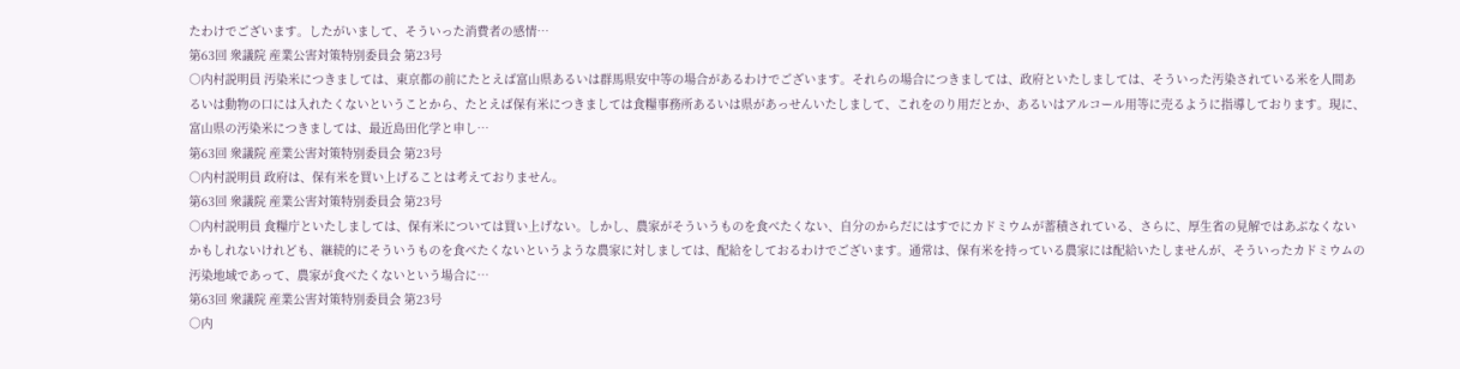たわけでございます。したがいまして、そういった消費者の感情…
第63回 衆議院 産業公害対策特別委員会 第23号
○内村説明員 汚染米につきましては、東京都の前にたとえば富山県あるいは群馬県安中等の場合があるわけでございます。それらの場合につきましては、政府といたしましては、そういった汚染されている米を人間あるいは動物の口には入れたくないということから、たとえば保有米につきましては食糧事務所あるいは県があっせんいたしまして、これをのり用だとか、あるいはアルコール用等に売るように指導しております。現に、富山県の汚染米につきましては、最近島田化学と申し…
第63回 衆議院 産業公害対策特別委員会 第23号
○内村説明員 政府は、保有米を買い上げることは考えておりません。
第63回 衆議院 産業公害対策特別委員会 第23号
○内村説明員 食糧庁といたしましては、保有米については買い上げない。しかし、農家がそういうものを食べたくない、自分のからだにはすでにカドミウムが蓄積されている、さらに、厚生省の見解ではあぶなくないかもしれないけれども、継続的にそういうものを食べたくないというような農家に対しましては、配給をしておるわけでございます。通常は、保有米を持っている農家には配給いたしませんが、そういったカドミウムの汚染地域であって、農家が食べたくないという場合に…
第63回 衆議院 産業公害対策特別委員会 第23号
○内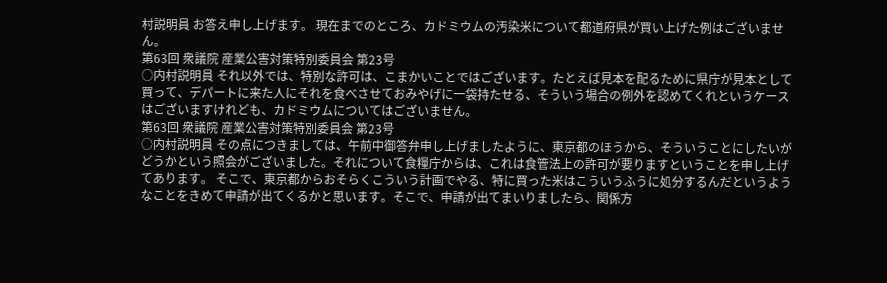村説明員 お答え申し上げます。 現在までのところ、カドミウムの汚染米について都道府県が買い上げた例はございません。
第63回 衆議院 産業公害対策特別委員会 第23号
○内村説明員 それ以外では、特別な許可は、こまかいことではございます。たとえば見本を配るために県庁が見本として買って、デパートに来た人にそれを食べさせておみやげに一袋持たせる、そういう場合の例外を認めてくれというケースはございますけれども、カドミウムについてはございません。
第63回 衆議院 産業公害対策特別委員会 第23号
○内村説明員 その点につきましては、午前中御答弁申し上げましたように、東京都のほうから、そういうことにしたいがどうかという照会がございました。それについて食糧庁からは、これは食管法上の許可が要りますということを申し上げてあります。 そこで、東京都からおそらくこういう計画でやる、特に買った米はこういうふうに処分するんだというようなことをきめて申請が出てくるかと思います。そこで、申請が出てまいりましたら、関係方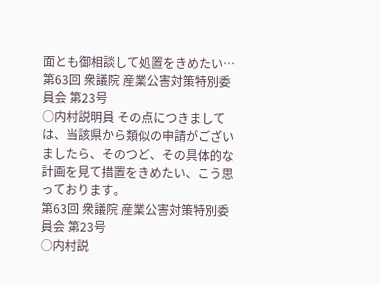面とも御相談して処置をきめたい…
第63回 衆議院 産業公害対策特別委員会 第23号
○内村説明員 その点につきましては、当該県から類似の申請がございましたら、そのつど、その具体的な計画を見て措置をきめたい、こう思っております。
第63回 衆議院 産業公害対策特別委員会 第23号
○内村説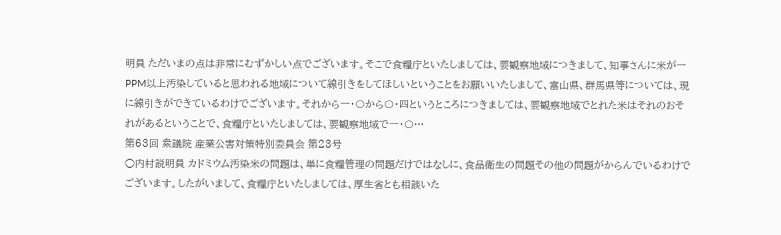明員 ただいまの点は非常にむずかしい点でございます。そこで食糧庁といたしましては、要観察地域につきまして、知事さんに米が一PPM以上汚染していると思われる地域について線引きをしてほしいということをお願いいたしまして、富山県、群馬県等については、現に線引きができているわけでございます。それから一・〇から〇・四というところにつきましては、要観察地域でとれた米はそれのおそれがあるということで、食糧庁といたしましては、要観察地域で一・〇…
第63回 衆議院 産業公害対策特別委員会 第23号
○内村説明員 カドミウム汚染米の問題は、単に食糧管理の問題だけではなしに、食品衛生の問題その他の問題がからんでいるわけでございます。したがいまして、食糧庁といたしましては、厚生省とも相談いた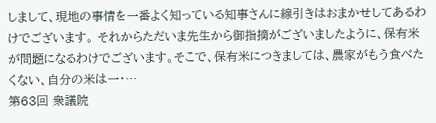しまして、現地の事情を一番よく知っている知事さんに線引きはおまかせしてあるわけでございます。 それからただいま先生から御指摘がございましたように、保有米が問題になるわけでございます。そこで、保有米につきましては、農家がもう食べたくない、自分の米は一・…
第63回 衆議院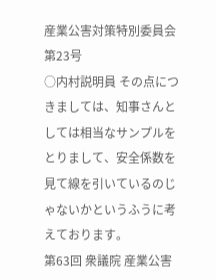産業公害対策特別委員会 第23号
○内村説明員 その点につきましては、知事さんとしては相当なサンプルをとりまして、安全係数を見て線を引いているのじゃないかというふうに考えております。
第63回 衆議院 産業公害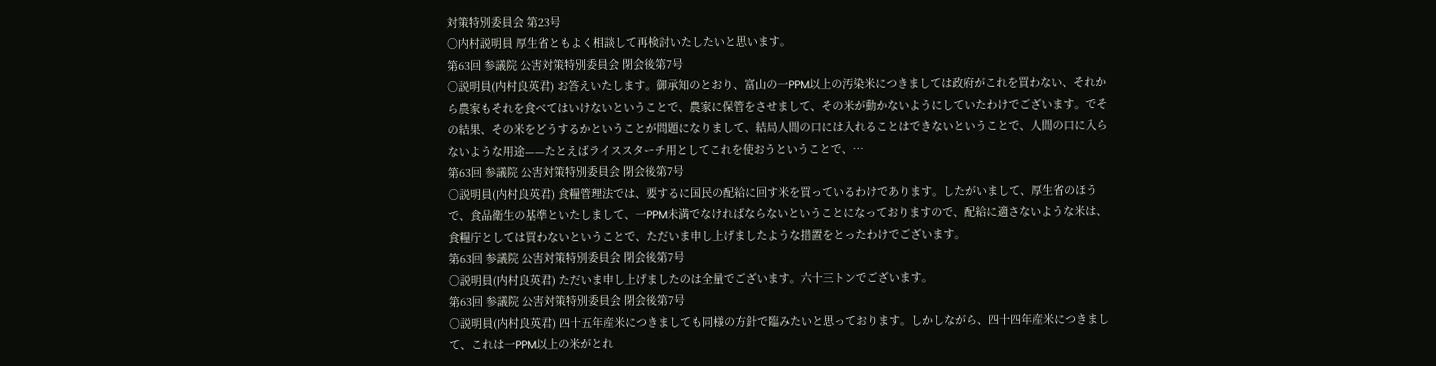対策特別委員会 第23号
○内村説明員 厚生省ともよく相談して再検討いたしたいと思います。
第63回 参議院 公害対策特別委員会 閉会後第7号
○説明員(内村良英君) お答えいたします。御承知のとおり、富山の一PPM以上の汚染米につきましては政府がこれを買わない、それから農家もそれを食べてはいけないということで、農家に保管をさせまして、その米が動かないようにしていたわけでございます。でその結果、その米をどうするかということが問題になりまして、結局人間の口には入れることはできないということで、人間の口に入らないような用途——たとえばライススターチ用としてこれを使おうということで、…
第63回 参議院 公害対策特別委員会 閉会後第7号
○説明員(内村良英君) 食糧管理法では、要するに国民の配給に回す米を買っているわけであります。したがいまして、厚生省のほうで、食品衛生の基準といたしまして、一PPM未満でなければならないということになっておりますので、配給に適さないような米は、食糧庁としては買わないということで、ただいま申し上げましたような措置をとったわけでございます。
第63回 参議院 公害対策特別委員会 閉会後第7号
○説明員(内村良英君) ただいま申し上げましたのは全量でございます。六十三トンでございます。
第63回 参議院 公害対策特別委員会 閉会後第7号
○説明員(内村良英君) 四十五年産米につきましても同様の方針で臨みたいと思っております。しかしながら、四十四年産米につきまして、これは一PPM以上の米がとれ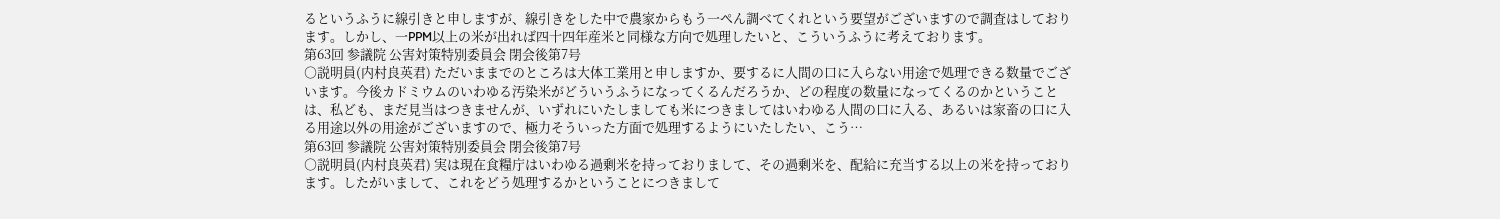るというふうに線引きと申しますが、線引きをした中で農家からもう一ぺん調べてくれという要望がございますので調査はしております。しかし、一PPM以上の米が出れば四十四年産米と同様な方向で処理したいと、こういうふうに考えております。
第63回 参議院 公害対策特別委員会 閉会後第7号
○説明員(内村良英君) ただいままでのところは大体工業用と申しますか、要するに人間の口に入らない用途で処理できる数量でございます。今後カドミウムのいわゆる汚染米がどういうふうになってくるんだろうか、どの程度の数量になってくるのかということは、私ども、まだ見当はつきませんが、いずれにいたしましても米につきましてはいわゆる人間の口に入る、あるいは家畜の口に入る用途以外の用途がございますので、極力そういった方面で処理するようにいたしたい、こう…
第63回 参議院 公害対策特別委員会 閉会後第7号
○説明員(内村良英君) 実は現在食糧庁はいわゆる過剰米を持っておりまして、その過剰米を、配給に充当する以上の米を持っております。したがいまして、これをどう処理するかということにつきまして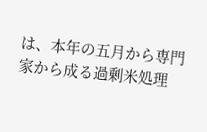は、本年の五月から専門家から成る過剰米処理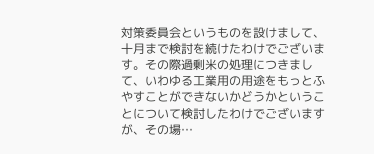対策委員会というものを設けまして、十月まで検討を続けたわけでございます。その際過剰米の処理につきまして、いわゆる工業用の用途をもっとふやすことができないかどうかということについて検討したわけでございますが、その場…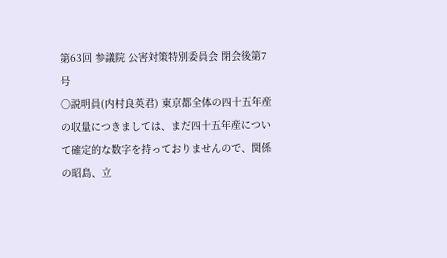第63回 参議院 公害対策特別委員会 閉会後第7号
○説明員(内村良英君) 東京都全体の四十五年産の収量につきましては、まだ四十五年産について確定的な数字を持っておりませんので、関係の昭島、立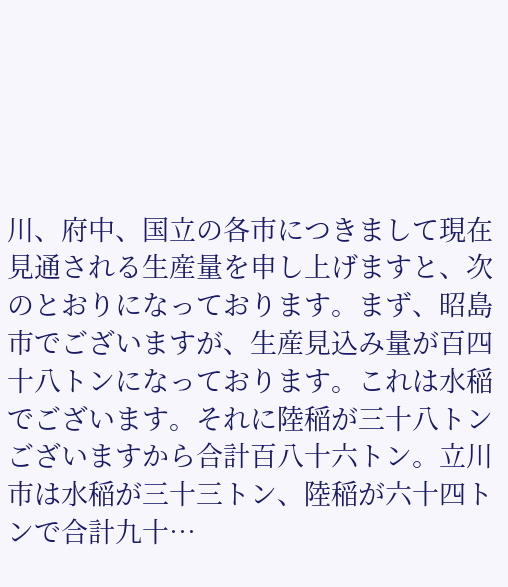川、府中、国立の各市につきまして現在見通される生産量を申し上げますと、次のとおりになっております。まず、昭島市でございますが、生産見込み量が百四十八トンになっております。これは水稲でございます。それに陸稲が三十八トンございますから合計百八十六トン。立川市は水稲が三十三トン、陸稲が六十四トンで合計九十…